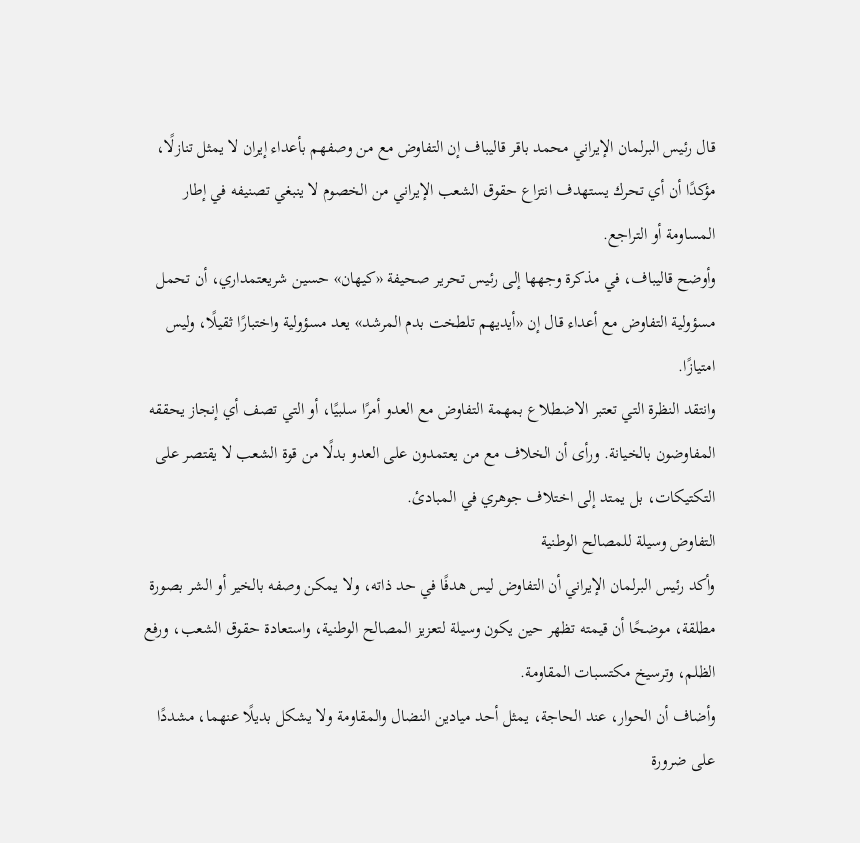قال رئيس البرلمان الإيراني محمد باقر قاليباف إن التفاوض مع من وصفهم بأعداء إيران لا يمثل تنازلًا، مؤكدًا أن أي تحرك يستهدف انتزاع حقوق الشعب الإيراني من الخصوم لا ينبغي تصنيفه في إطار المساومة أو التراجع.
وأوضح قاليباف، في مذكرة وجهها إلى رئيس تحرير صحيفة «كيهان» حسين شريعتمداري، أن تحمل مسؤولية التفاوض مع أعداء قال إن «أيديهم تلطخت بدم المرشد» يعد مسؤولية واختبارًا ثقيلًا، وليس امتيازًا.
وانتقد النظرة التي تعتبر الاضطلاع بمهمة التفاوض مع العدو أمرًا سلبيًا، أو التي تصف أي إنجاز يحققه المفاوضون بالخيانة. ورأى أن الخلاف مع من يعتمدون على العدو بدلًا من قوة الشعب لا يقتصر على التكتيكات، بل يمتد إلى اختلاف جوهري في المبادئ.
التفاوض وسيلة للمصالح الوطنية
وأكد رئيس البرلمان الإيراني أن التفاوض ليس هدفًا في حد ذاته، ولا يمكن وصفه بالخير أو الشر بصورة مطلقة، موضحًا أن قيمته تظهر حين يكون وسيلة لتعزيز المصالح الوطنية، واستعادة حقوق الشعب، ورفع الظلم، وترسيخ مكتسبات المقاومة.
وأضاف أن الحوار، عند الحاجة، يمثل أحد ميادين النضال والمقاومة ولا يشكل بديلًا عنهما، مشددًا على ضرورة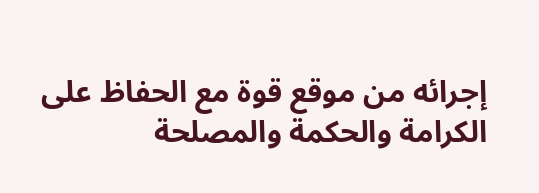إجرائه من موقع قوة مع الحفاظ على الكرامة والحكمة والمصلحة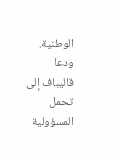الوطنية.
ودعا قاليباف إلى تحمل المسؤولية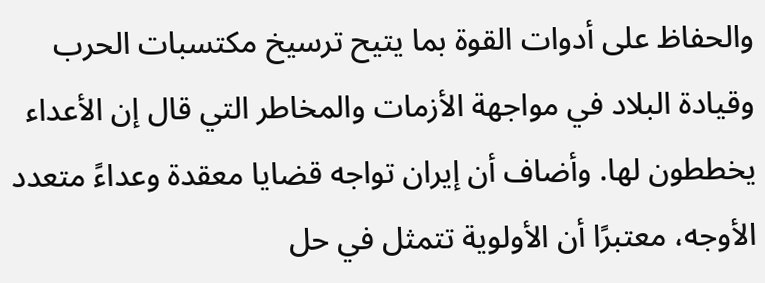والحفاظ على أدوات القوة بما يتيح ترسيخ مكتسبات الحرب وقيادة البلاد في مواجهة الأزمات والمخاطر التي قال إن الأعداء يخططون لها. وأضاف أن إيران تواجه قضايا معقدة وعداءً متعدد الأوجه، معتبرًا أن الأولوية تتمثل في حل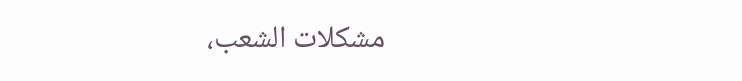مشكلات الشعب،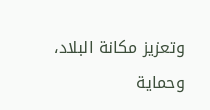وتعزيز مكانة البلاد، وحماية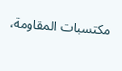مكتسبات المقاومة،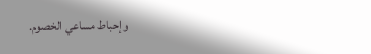وإحباط مساعي الخصوم.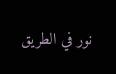نور في الطريق